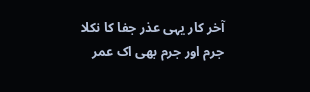آخر کار یہی عذر جفا کا نکلا
جرم اور جرم بھی اک عمر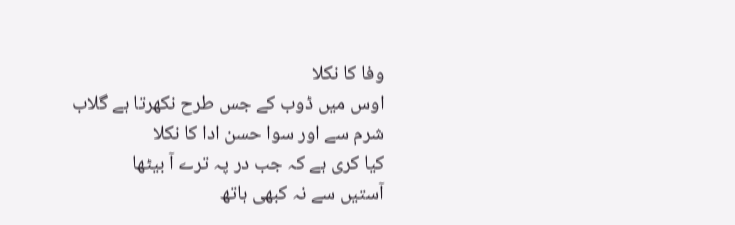وفا کا نکلا
اوس میں ڈوب کے جس طرح نکھرتا ہے گلاب
شرم سے اور سوا حسن ادا کا نکلا
کیا کری ہے کہ جب در پہ ترے آ بیٹھا
آستیں سے نہ کبھی ہاتھ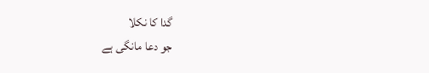گدا کا نکلا
جو دعا مانگی ہے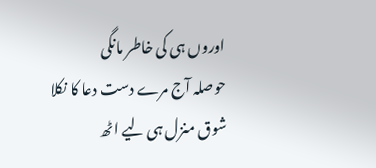اوروں ہی کی خاطر مانگی
حوصلہ آج مرے دست دعا کا نکلا
شوق منزل ہی لیے اٹھ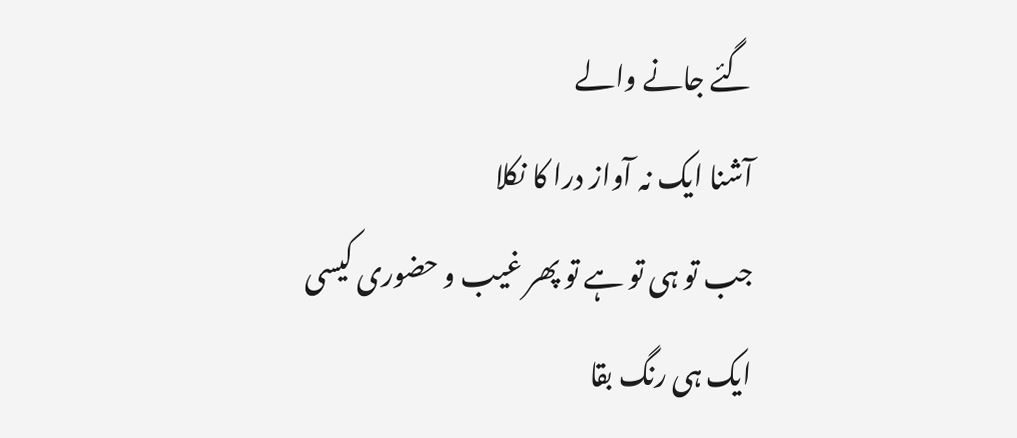گئے جانے والے
آشنا ایک نہ آواز درا کا نکلا
جب تو ہی تو ہے تو پھر غیب و حضوری کیسی
ایک ہی رنگ بقا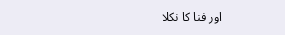اور فنا کا نکلا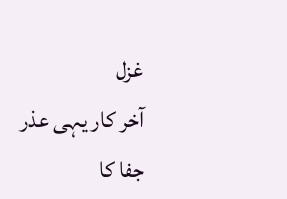غزل
آخر کار یہی عذر جفا کا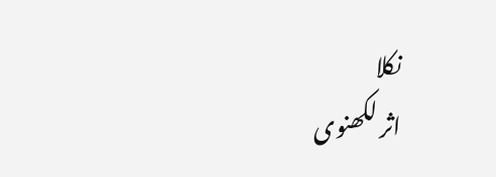نکلا
اثر لکھنوی